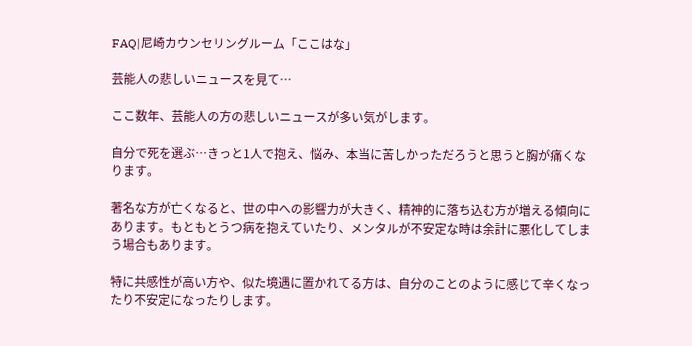FAQ|尼崎カウンセリングルーム「ここはな」

芸能人の悲しいニュースを見て…

ここ数年、芸能人の方の悲しいニュースが多い気がします。

自分で死を選ぶ…きっと1人で抱え、悩み、本当に苦しかっただろうと思うと胸が痛くなります。

著名な方が亡くなると、世の中への影響力が大きく、精神的に落ち込む方が増える傾向にあります。もともとうつ病を抱えていたり、メンタルが不安定な時は余計に悪化してしまう場合もあります。

特に共感性が高い方や、似た境遇に置かれてる方は、自分のことのように感じて辛くなったり不安定になったりします。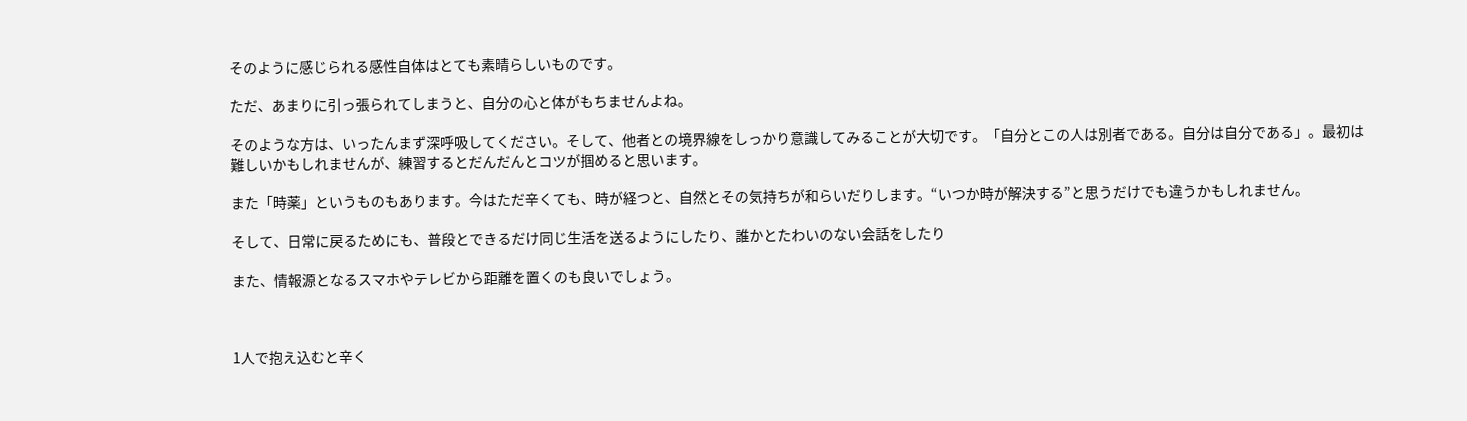そのように感じられる感性自体はとても素晴らしいものです。

ただ、あまりに引っ張られてしまうと、自分の心と体がもちませんよね。

そのような方は、いったんまず深呼吸してください。そして、他者との境界線をしっかり意識してみることが大切です。「自分とこの人は別者である。自分は自分である」。最初は難しいかもしれませんが、練習するとだんだんとコツが掴めると思います。

また「時薬」というものもあります。今はただ辛くても、時が経つと、自然とその気持ちが和らいだりします。“いつか時が解決する”と思うだけでも違うかもしれません。

そして、日常に戻るためにも、普段とできるだけ同じ生活を送るようにしたり、誰かとたわいのない会話をしたり

また、情報源となるスマホやテレビから距離を置くのも良いでしょう。



1人で抱え込むと辛く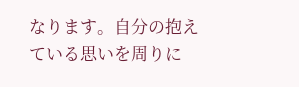なります。自分の抱えている思いを周りに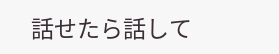話せたら話して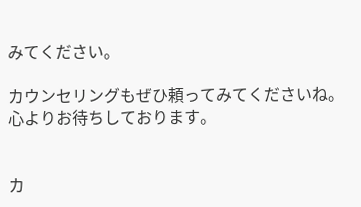みてください。

カウンセリングもぜひ頼ってみてくださいね。心よりお待ちしております。


カ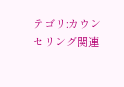テゴリ:カウンセリング関連